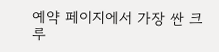예약 페이지에서 가장 싼 크루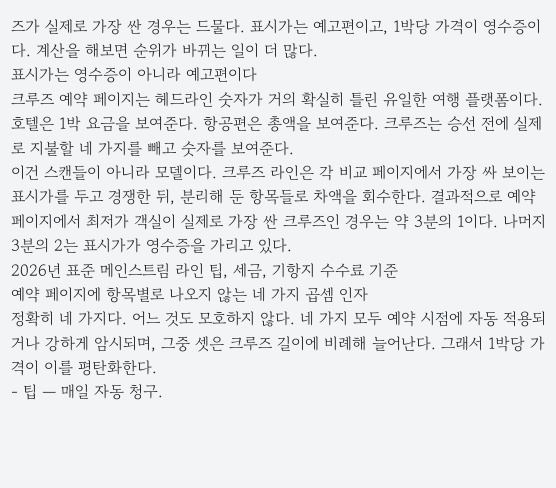즈가 실제로 가장 싼 경우는 드물다. 표시가는 예고편이고, 1박당 가격이 영수증이다. 계산을 해보면 순위가 바뀌는 일이 더 많다.
표시가는 영수증이 아니라 예고편이다
크루즈 예약 페이지는 헤드라인 숫자가 거의 확실히 틀린 유일한 여행 플랫폼이다. 호텔은 1박 요금을 보여준다. 항공편은 총액을 보여준다. 크루즈는 승선 전에 실제로 지불할 네 가지를 빼고 숫자를 보여준다.
이건 스캔들이 아니라 모델이다. 크루즈 라인은 각 비교 페이지에서 가장 싸 보이는 표시가를 두고 경쟁한 뒤, 분리해 둔 항목들로 차액을 회수한다. 결과적으로 예약 페이지에서 최저가 객실이 실제로 가장 싼 크루즈인 경우는 약 3분의 1이다. 나머지 3분의 2는 표시가가 영수증을 가리고 있다.
2026년 표준 메인스트림 라인 팁, 세금, 기항지 수수료 기준
예약 페이지에 항목별로 나오지 않는 네 가지 곱셈 인자
정확히 네 가지다. 어느 것도 모호하지 않다. 네 가지 모두 예약 시점에 자동 적용되거나 강하게 암시되며, 그중 셋은 크루즈 길이에 비례해 늘어난다. 그래서 1박당 가격이 이를 평탄화한다.
- 팁 — 매일 자동 청구.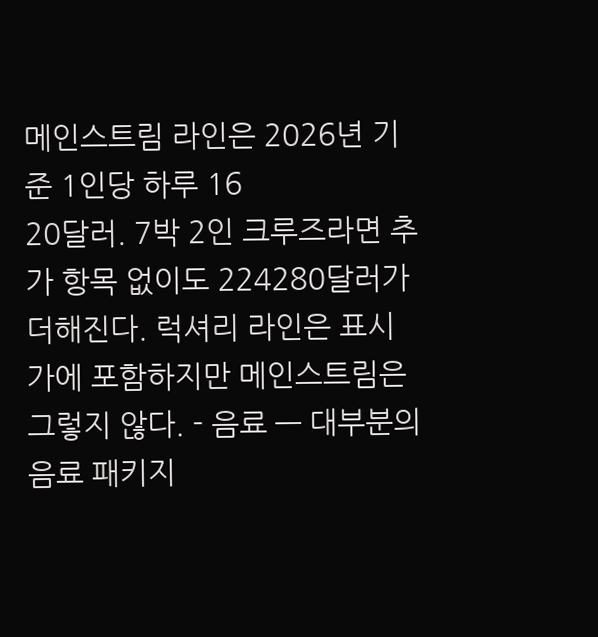메인스트림 라인은 2026년 기준 1인당 하루 16
20달러. 7박 2인 크루즈라면 추가 항목 없이도 224280달러가 더해진다. 럭셔리 라인은 표시가에 포함하지만 메인스트림은 그렇지 않다. - 음료 — 대부분의 음료 패키지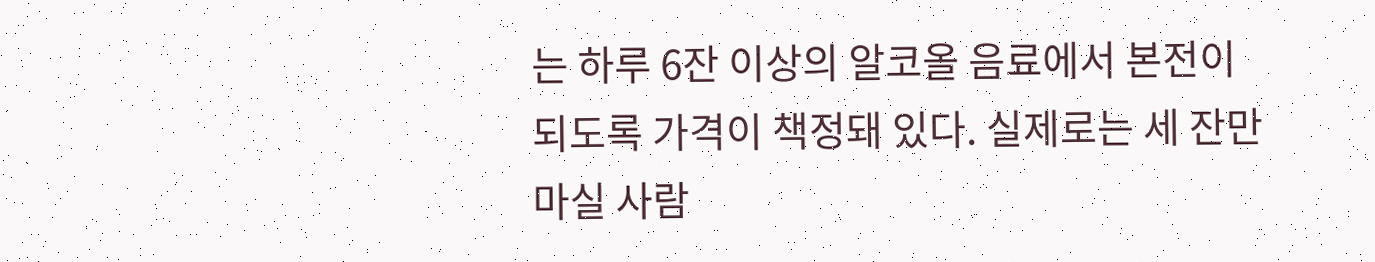는 하루 6잔 이상의 알코올 음료에서 본전이 되도록 가격이 책정돼 있다. 실제로는 세 잔만 마실 사람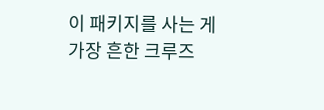이 패키지를 사는 게 가장 흔한 크루즈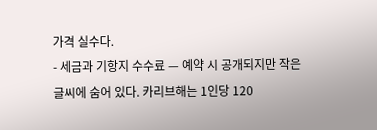가격 실수다.
- 세금과 기항지 수수료 — 예약 시 공개되지만 작은 글씨에 숨어 있다. 카리브해는 1인당 120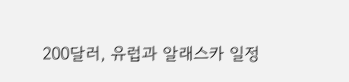200달러, 유럽과 알래스카 일정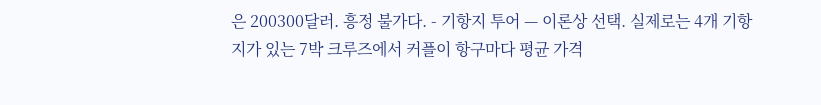은 200300달러. 흥정 불가다. - 기항지 투어 — 이론상 선택. 실제로는 4개 기항지가 있는 7박 크루즈에서 커플이 항구마다 평균 가격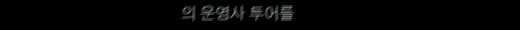의 운영사 투어를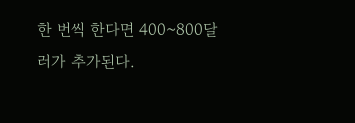한 번씩 한다면 400~800달러가 추가된다.